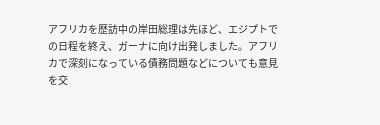アフリカを歴訪中の岸田総理は先ほど、エジプトでの日程を終え、ガーナに向け出発しました。アフリカで深刻になっている債務問題などについても意見を交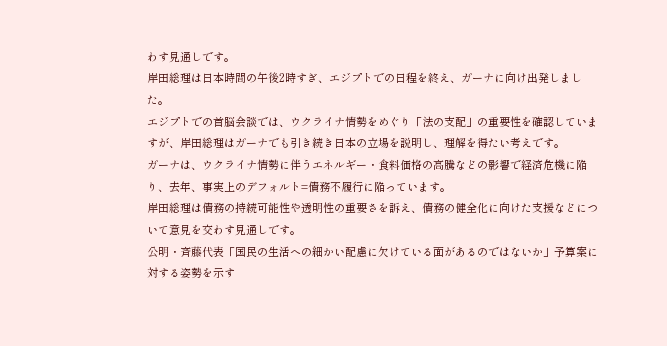わす見通しです。
岸田総理は日本時間の午後2時すぎ、エジプトでの日程を終え、ガーナに向け出発しました。
エジプトでの首脳会談では、ウクライナ情勢をめぐり「法の支配」の重要性を確認していますが、岸田総理はガーナでも引き続き日本の立場を説明し、理解を得たい考えです。
ガーナは、ウクライナ情勢に伴うエネルギー・食料価格の高騰などの影響で経済危機に陥り、去年、事実上のデフォルト=債務不履行に陥っています。
岸田総理は債務の持続可能性や透明性の重要さを訴え、債務の健全化に向けた支援などについて意見を交わす見通しです。
公明・斉藤代表「国民の生活への細かい配慮に欠けている面があるのではないか」予算案に対する姿勢を示す